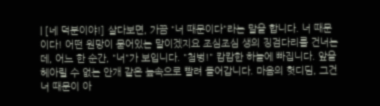| [네 덕분이야!] 살다보면, 가끔 "너 때문이다"라는 말을 합니다. 너 때문이다! 어떤 원망이 묻어있는 말이겠지요 조심조심 생의 징검다리를 건너는데, 어느 한 순간, "너"가 보입니다. "첨벙!" 캄캄한 하늘에 빠집니다. 앞을 헤아릴 수 없는 안개 같은 늪속으로 빨려 들어갑니다. 마음의 헛디딤, 그건 너 때문이 아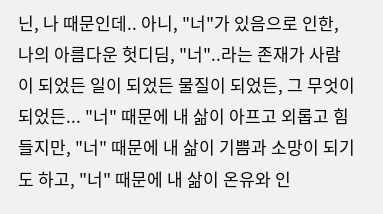닌, 나 때문인데.. 아니, "너"가 있음으로 인한, 나의 아름다운 헛디딤, "너"..라는 존재가 사람이 되었든 일이 되었든 물질이 되었든, 그 무엇이 되었든... "너" 때문에 내 삶이 아프고 외롭고 힘들지만, "너" 때문에 내 삶이 기쁨과 소망이 되기도 하고, "너" 때문에 내 삶이 온유와 인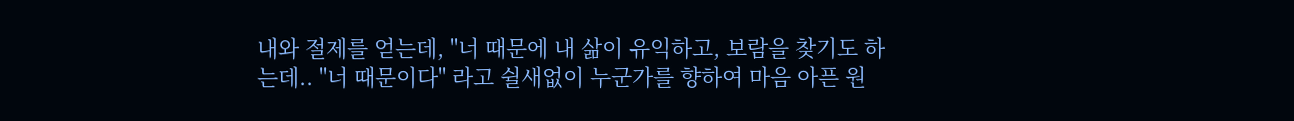내와 절제를 얻는데, "너 때문에 내 삶이 유익하고, 보람을 찾기도 하는데.. "너 때문이다" 라고 쉴새없이 누군가를 향하여 마음 아픈 원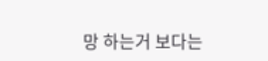망 하는거 보다는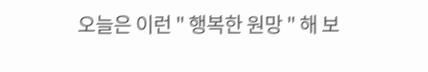오늘은 이런 " 행복한 원망 " 해 보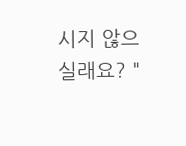시지 않으실래요? "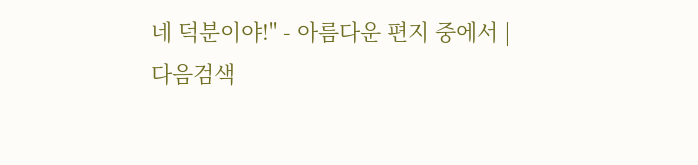네 덕분이야!" - 아름다운 편지 중에서 |
다음검색